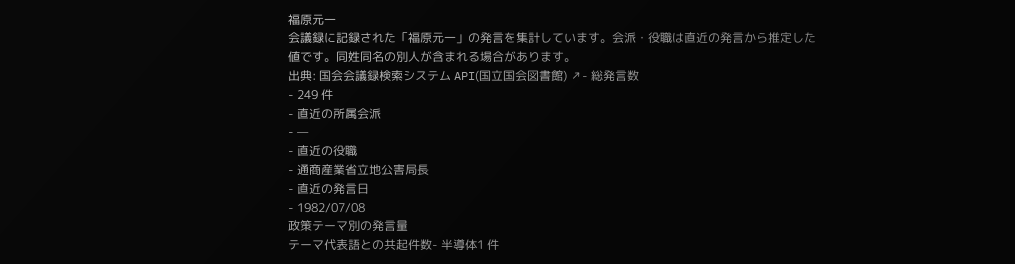福原元一
会議録に記録された「福原元一」の発言を集計しています。会派・役職は直近の発言から推定した値です。同姓同名の別人が含まれる場合があります。
出典: 国会会議録検索システム API(国立国会図書館) ↗- 総発言数
- 249 件
- 直近の所属会派
- —
- 直近の役職
- 通商産業省立地公害局長
- 直近の発言日
- 1982/07/08
政策テーマ別の発言量
テーマ代表語との共起件数- 半導体1 件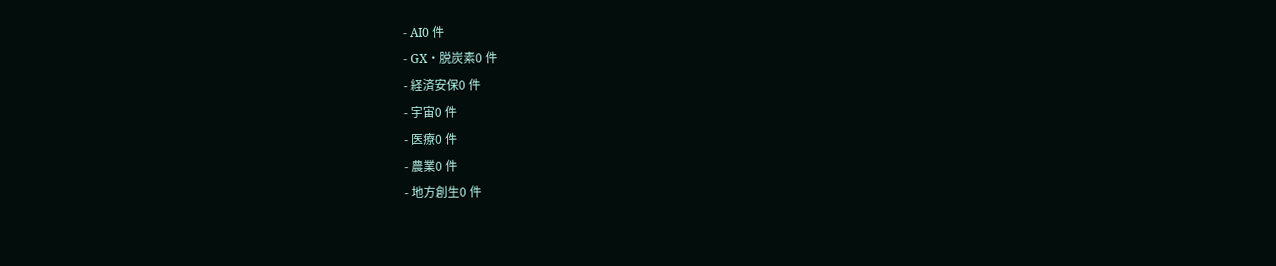- AI0 件
- GX・脱炭素0 件
- 経済安保0 件
- 宇宙0 件
- 医療0 件
- 農業0 件
- 地方創生0 件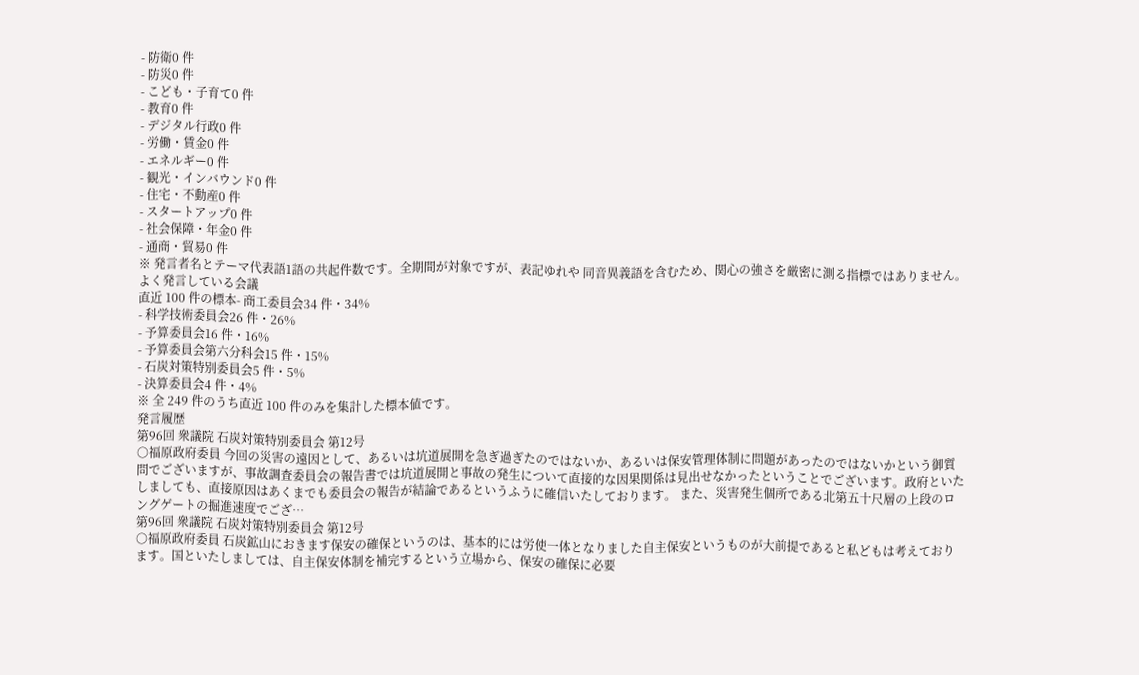- 防衛0 件
- 防災0 件
- こども・子育て0 件
- 教育0 件
- デジタル行政0 件
- 労働・賃金0 件
- エネルギー0 件
- 観光・インバウンド0 件
- 住宅・不動産0 件
- スタートアップ0 件
- 社会保障・年金0 件
- 通商・貿易0 件
※ 発言者名とテーマ代表語1語の共起件数です。全期間が対象ですが、表記ゆれや 同音異義語を含むため、関心の強さを厳密に測る指標ではありません。
よく発言している会議
直近 100 件の標本- 商工委員会34 件・34%
- 科学技術委員会26 件・26%
- 予算委員会16 件・16%
- 予算委員会第六分科会15 件・15%
- 石炭対策特別委員会5 件・5%
- 決算委員会4 件・4%
※ 全 249 件のうち直近 100 件のみを集計した標本値です。
発言履歴
第96回 衆議院 石炭対策特別委員会 第12号
○福原政府委員 今回の災害の遠因として、あるいは坑道展開を急ぎ過ぎたのではないか、あるいは保安管理体制に問題があったのではないかという御質問でございますが、事故調査委員会の報告書では坑道展開と事故の発生について直接的な因果関係は見出せなかったということでございます。政府といたしましても、直接原因はあくまでも委員会の報告が結論であるというふうに確信いたしております。 また、災害発生個所である北第五十尺層の上段のロングゲートの掘進速度でござ…
第96回 衆議院 石炭対策特別委員会 第12号
○福原政府委員 石炭鉱山におきます保安の確保というのは、基本的には労使一体となりました自主保安というものが大前提であると私どもは考えております。国といたしましては、自主保安体制を補完するという立場から、保安の確保に必要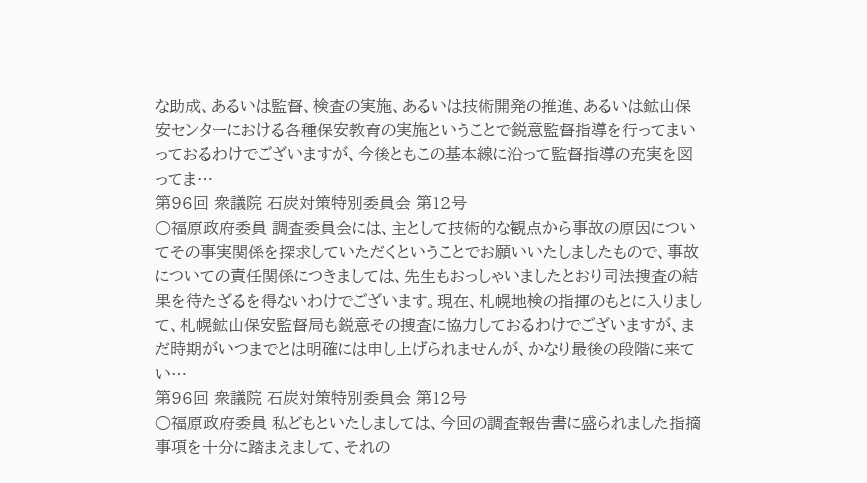な助成、あるいは監督、検査の実施、あるいは技術開発の推進、あるいは鉱山保安センターにおける各種保安教育の実施ということで鋭意監督指導を行ってまいっておるわけでございますが、今後ともこの基本線に沿って監督指導の充実を図ってま…
第96回 衆議院 石炭対策特別委員会 第12号
○福原政府委員 調査委員会には、主として技術的な観点から事故の原因についてその事実関係を探求していただくということでお願いいたしましたもので、事故についての責任関係につきましては、先生もおっしゃいましたとおり司法捜査の結果を待たざるを得ないわけでございます。現在、札幌地検の指揮のもとに入りまして、札幌鉱山保安監督局も鋭意その捜査に協力しておるわけでございますが、まだ時期がいつまでとは明確には申し上げられませんが、かなり最後の段階に来てい…
第96回 衆議院 石炭対策特別委員会 第12号
○福原政府委員 私どもといたしましては、今回の調査報告書に盛られました指摘事項を十分に踏まえまして、それの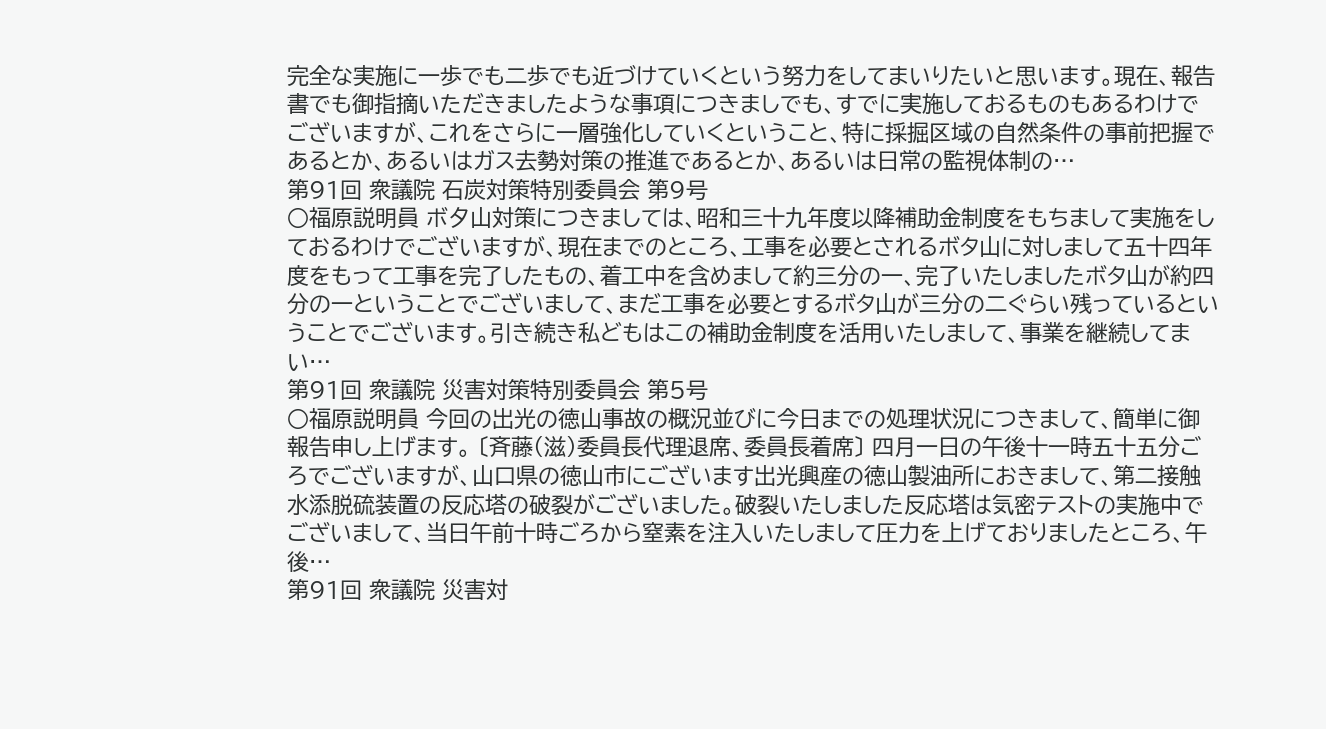完全な実施に一歩でも二歩でも近づけていくという努力をしてまいりたいと思います。現在、報告書でも御指摘いただきましたような事項につきましでも、すでに実施しておるものもあるわけでございますが、これをさらに一層強化していくということ、特に採掘区域の自然条件の事前把握であるとか、あるいはガス去勢対策の推進であるとか、あるいは日常の監視体制の…
第91回 衆議院 石炭対策特別委員会 第9号
○福原説明員 ボ夕山対策につきましては、昭和三十九年度以降補助金制度をもちまして実施をしておるわけでございますが、現在までのところ、工事を必要とされるボタ山に対しまして五十四年度をもって工事を完了したもの、着工中を含めまして約三分の一、完了いたしましたボタ山が約四分の一ということでございまして、まだ工事を必要とするボタ山が三分の二ぐらい残っているということでございます。引き続き私どもはこの補助金制度を活用いたしまして、事業を継続してまい…
第91回 衆議院 災害対策特別委員会 第5号
○福原説明員 今回の出光の徳山事故の概況並びに今日までの処理状況につきまして、簡単に御報告申し上げます。 〔斉藤(滋)委員長代理退席、委員長着席〕 四月一日の午後十一時五十五分ごろでございますが、山口県の徳山市にございます出光興産の徳山製油所におきまして、第二接触水添脱硫装置の反応塔の破裂がございました。破裂いたしました反応塔は気密テストの実施中でございまして、当日午前十時ごろから窒素を注入いたしまして圧力を上げておりましたところ、午後…
第91回 衆議院 災害対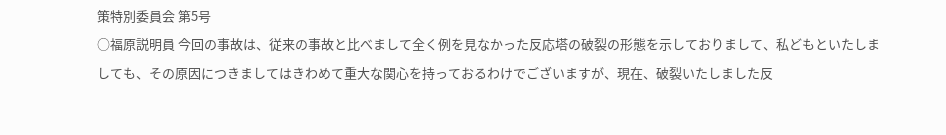策特別委員会 第5号
○福原説明員 今回の事故は、従来の事故と比べまして全く例を見なかった反応塔の破裂の形態を示しておりまして、私どもといたしましても、その原因につきましてはきわめて重大な関心を持っておるわけでございますが、現在、破裂いたしました反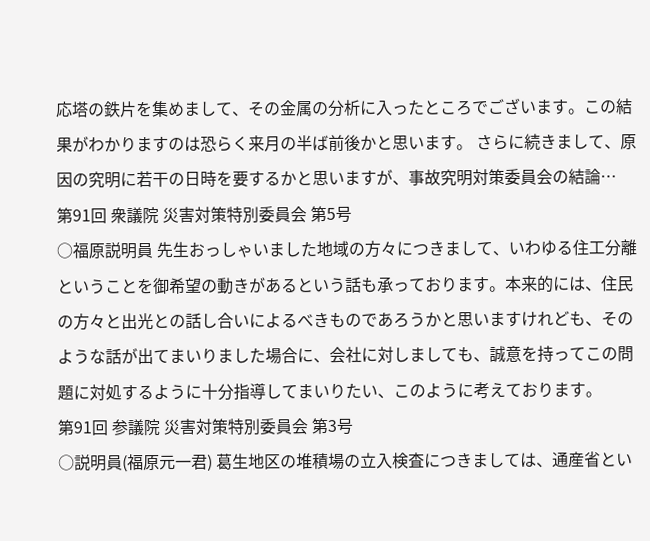応塔の鉄片を集めまして、その金属の分析に入ったところでございます。この結果がわかりますのは恐らく来月の半ば前後かと思います。 さらに続きまして、原因の究明に若干の日時を要するかと思いますが、事故究明対策委員会の結論…
第91回 衆議院 災害対策特別委員会 第5号
○福原説明員 先生おっしゃいました地域の方々につきまして、いわゆる住工分離ということを御希望の動きがあるという話も承っております。本来的には、住民の方々と出光との話し合いによるべきものであろうかと思いますけれども、そのような話が出てまいりました場合に、会社に対しましても、誠意を持ってこの問題に対処するように十分指導してまいりたい、このように考えております。
第91回 参議院 災害対策特別委員会 第3号
○説明員(福原元一君) 葛生地区の堆積場の立入検査につきましては、通産省とい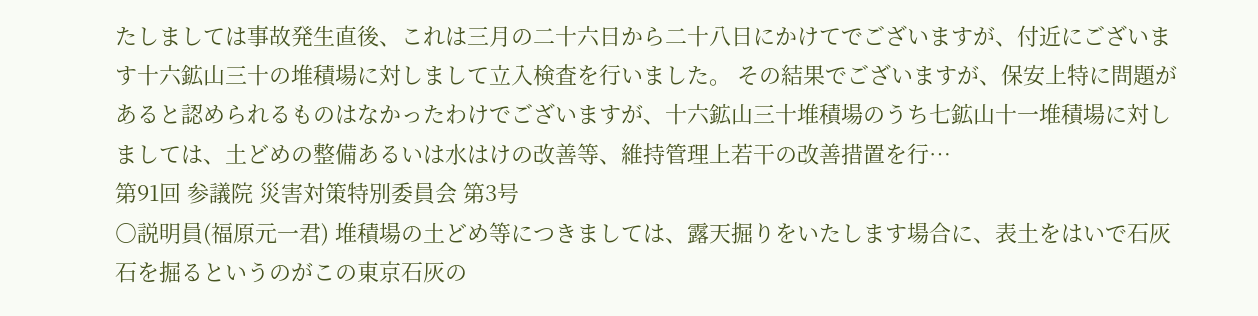たしましては事故発生直後、これは三月の二十六日から二十八日にかけてでございますが、付近にございます十六鉱山三十の堆積場に対しまして立入検査を行いました。 その結果でございますが、保安上特に問題があると認められるものはなかったわけでございますが、十六鉱山三十堆積場のうち七鉱山十一堆積場に対しましては、土どめの整備あるいは水はけの改善等、維持管理上若干の改善措置を行…
第91回 参議院 災害対策特別委員会 第3号
○説明員(福原元一君) 堆積場の土どめ等につきましては、露天掘りをいたします場合に、表土をはいで石灰石を掘るというのがこの東京石灰の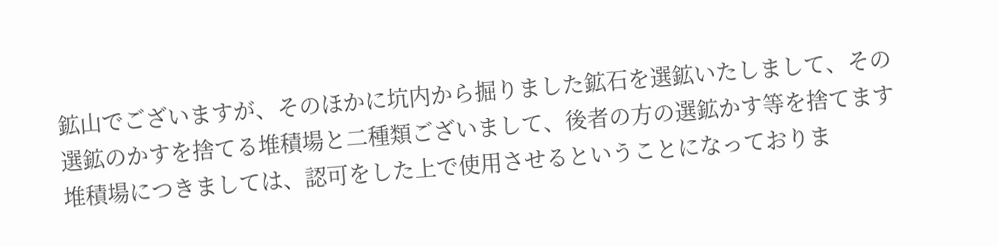鉱山でございますが、そのほかに坑内から掘りました鉱石を選鉱いたしまして、その選鉱のかすを捨てる堆積場と二種類ございまして、後者の方の選鉱かす等を捨てます堆積場につきましては、認可をした上で使用させるということになっておりま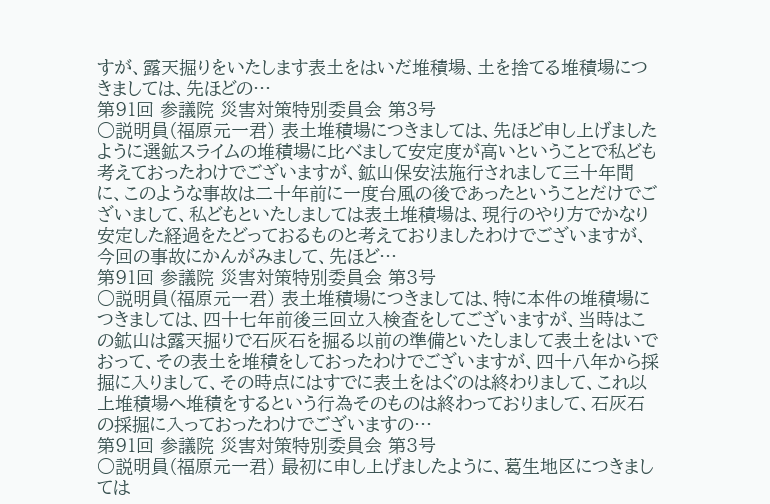すが、露天掘りをいたします表土をはいだ堆積場、土を捨てる堆積場につきましては、先ほどの…
第91回 参議院 災害対策特別委員会 第3号
○説明員(福原元一君) 表土堆積場につきましては、先ほど申し上げましたように選鉱スライムの堆積場に比べまして安定度が高いということで私ども考えておったわけでございますが、鉱山保安法施行されまして三十年間に、このような事故は二十年前に一度台風の後であったということだけでございまして、私どもといたしましては表土堆積場は、現行のやり方でかなり安定した経過をたどっておるものと考えておりましたわけでございますが、今回の事故にかんがみまして、先ほど…
第91回 参議院 災害対策特別委員会 第3号
○説明員(福原元一君) 表土堆積場につきましては、特に本件の堆積場につきましては、四十七年前後三回立入検査をしてございますが、当時はこの鉱山は露天掘りで石灰石を掘る以前の準備といたしまして表土をはいでおって、その表土を堆積をしておったわけでございますが、四十八年から採掘に入りまして、その時点にはすでに表土をはぐのは終わりまして、これ以上堆積場へ堆積をするという行為そのものは終わっておりまして、石灰石の採掘に入っておったわけでございますの…
第91回 参議院 災害対策特別委員会 第3号
○説明員(福原元一君) 最初に申し上げましたように、葛生地区につきましては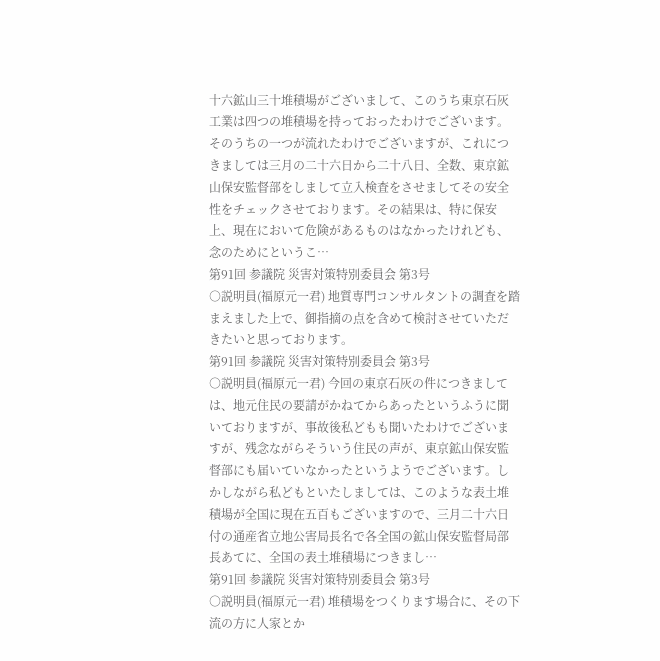十六鉱山三十堆積場がございまして、このうち東京石灰工業は四つの堆積場を持っておったわけでございます。そのうちの一つが流れたわけでございますが、これにつきましては三月の二十六日から二十八日、全数、東京鉱山保安監督部をしまして立入検査をさせましてその安全性をチェックさせております。その結果は、特に保安上、現在において危険があるものはなかったけれども、念のためにというこ…
第91回 参議院 災害対策特別委員会 第3号
○説明員(福原元一君) 地質専門コンサルタントの調査を踏まえました上で、御指摘の点を含めて検討させていただきたいと思っております。
第91回 参議院 災害対策特別委員会 第3号
○説明員(福原元一君) 今回の東京石灰の件につきましては、地元住民の要請がかねてからあったというふうに聞いておりますが、事故後私どもも聞いたわけでございますが、残念ながらそういう住民の声が、東京鉱山保安監督部にも届いていなかったというようでございます。しかしながら私どもといたしましては、このような表土堆積場が全国に現在五百もございますので、三月二十六日付の通産省立地公害局長名で各全国の鉱山保安監督局部長あてに、全国の表土堆積場につきまし…
第91回 参議院 災害対策特別委員会 第3号
○説明員(福原元一君) 堆積場をつくります場合に、その下流の方に人家とか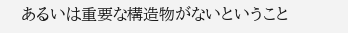あるいは重要な構造物がないということ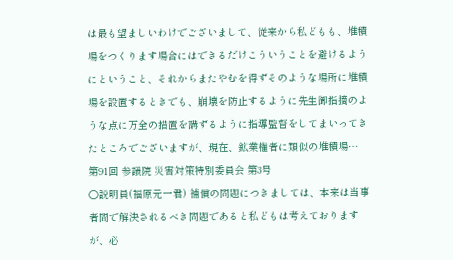は最も望ましいわけでございまして、従来から私どもも、堆積場をつくります場合にはできるだけこういうことを避けるようにということ、それからまたやむを得ずそのような場所に堆積場を設置するときでも、崩壊を防止するように先生御指摘のような点に万全の措置を講ずるように指導監督をしてまいってきたところでございますが、現在、鉱業権者に類似の堆積場…
第91回 参議院 災害対策特別委員会 第3号
○説明員(福原元一君) 補償の問題につきましては、本来は当事者間で解決されるべき問題であると私どもは考えておりますが、必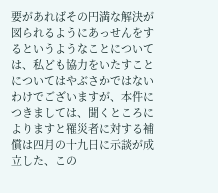要があればその円満な解決が図られるようにあっせんをするというようなことについては、私ども協力をいたすことについてはやぶさかではないわけでございますが、本件につきましては、聞くところによりますと罹災者に対する補償は四月の十九日に示談が成立した、この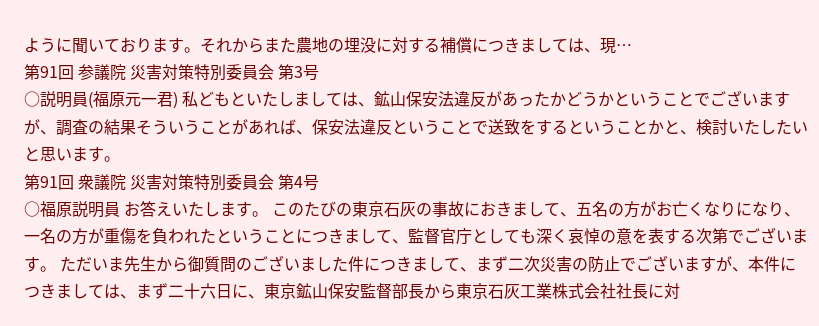ように聞いております。それからまた農地の埋没に対する補償につきましては、現…
第91回 参議院 災害対策特別委員会 第3号
○説明員(福原元一君) 私どもといたしましては、鉱山保安法違反があったかどうかということでございますが、調査の結果そういうことがあれば、保安法違反ということで送致をするということかと、検討いたしたいと思います。
第91回 衆議院 災害対策特別委員会 第4号
○福原説明員 お答えいたします。 このたびの東京石灰の事故におきまして、五名の方がお亡くなりになり、一名の方が重傷を負われたということにつきまして、監督官庁としても深く哀悼の意を表する次第でございます。 ただいま先生から御質問のございました件につきまして、まず二次災害の防止でございますが、本件につきましては、まず二十六日に、東京鉱山保安監督部長から東京石灰工業株式会社社長に対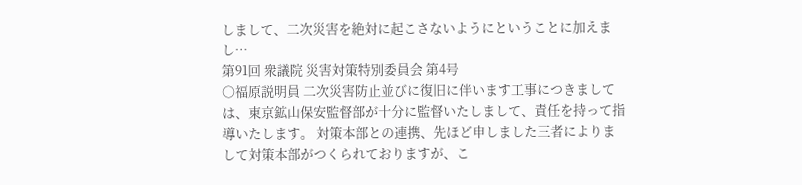しまして、二次災害を絶対に起こさないようにということに加えまし…
第91回 衆議院 災害対策特別委員会 第4号
○福原説明員 二次災害防止並びに復旧に伴います工事につきましては、東京鉱山保安監督部が十分に監督いたしまして、責任を持って指導いたします。 対策本部との連携、先ほど申しました三者によりまして対策本部がつくられておりますが、こ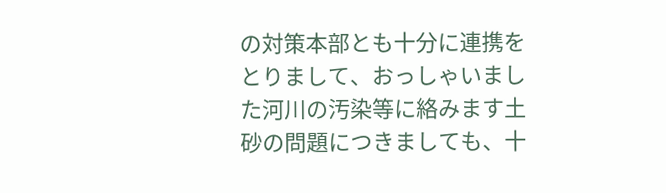の対策本部とも十分に連携をとりまして、おっしゃいました河川の汚染等に絡みます土砂の問題につきましても、十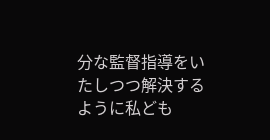分な監督指導をいたしつつ解決するように私ども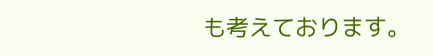も考えております。